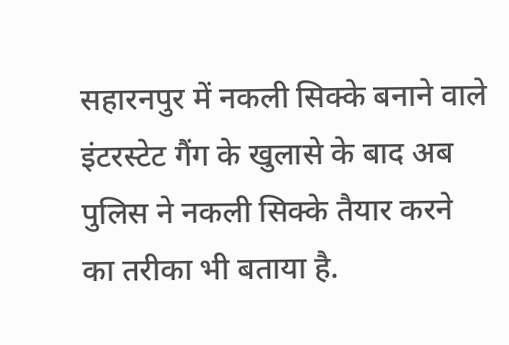सहारनपुर में नकली सिक्के बनाने वाले इंटरस्टेट गैंग के खुलासे के बाद अब पुलिस ने नकली सिक्के तैयार करने का तरीका भी बताया है.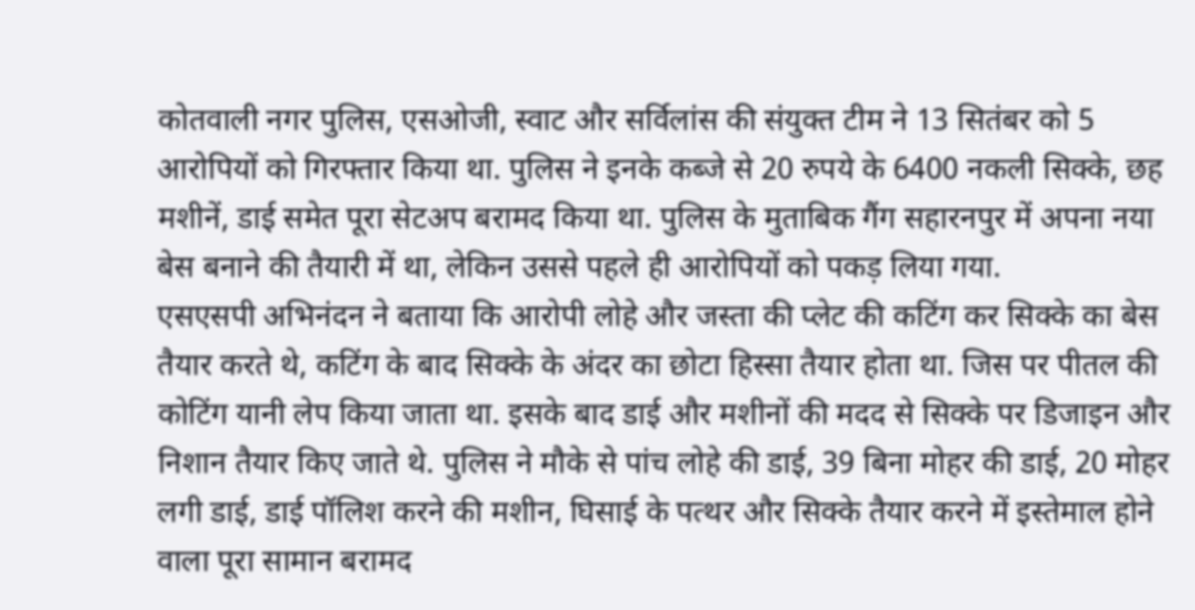कोतवाली नगर पुलिस, एसओजी, स्वाट और सर्विलांस की संयुक्त टीम ने 13 सितंबर को 5 आरोपियों को गिरफ्तार किया था. पुलिस ने इनके कब्जे से 20 रुपये के 6400 नकली सिक्के, छह मशीनें, डाई समेत पूरा सेटअप बरामद किया था. पुलिस के मुताबिक गैंग सहारनपुर में अपना नया बेस बनाने की तैयारी में था, लेकिन उससे पहले ही आरोपियों को पकड़ लिया गया.
एसएसपी अभिनंदन ने बताया कि आरोपी लोहे और जस्ता की प्लेट की कटिंग कर सिक्के का बेस तैयार करते थे, कटिंग के बाद सिक्के के अंदर का छोटा हिस्सा तैयार होता था. जिस पर पीतल की कोटिंग यानी लेप किया जाता था. इसके बाद डाई और मशीनों की मदद से सिक्के पर डिजाइन और निशान तैयार किए जाते थे. पुलिस ने मौके से पांच लोहे की डाई, 39 बिना मोहर की डाई, 20 मोहर लगी डाई, डाई पॉलिश करने की मशीन, घिसाई के पत्थर और सिक्के तैयार करने में इस्तेमाल होने वाला पूरा सामान बरामद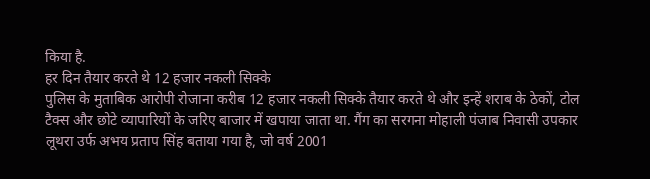किया है.
हर दिन तैयार करते थे 12 हजार नकली सिक्के
पुलिस के मुताबिक आरोपी रोजाना करीब 12 हजार नकली सिक्के तैयार करते थे और इन्हें शराब के ठेकों, टोल टैक्स और छोटे व्यापारियों के जरिए बाजार में खपाया जाता था. गैंग का सरगना मोहाली पंजाब निवासी उपकार लूथरा उर्फ अभय प्रताप सिंह बताया गया है, जो वर्ष 2001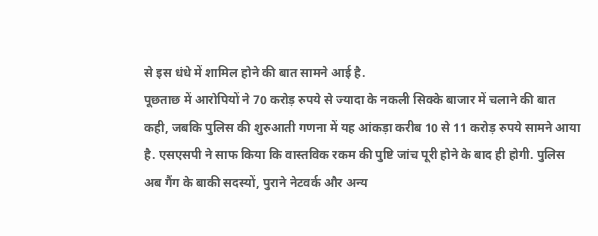से इस धंधे में शामिल होने की बात सामने आई है.
पूछताछ में आरोपियों ने 70 करोड़ रुपये से ज्यादा के नकली सिक्के बाजार में चलाने की बात कही, जबकि पुलिस की शुरुआती गणना में यह आंकड़ा करीब 10 से 11 करोड़ रुपये सामने आया है. एसएसपी ने साफ किया कि वास्तविक रकम की पुष्टि जांच पूरी होने के बाद ही होगी. पुलिस अब गैंग के बाकी सदस्यों, पुराने नेटवर्क और अन्य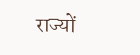राज्यों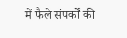में फैले संपर्कों की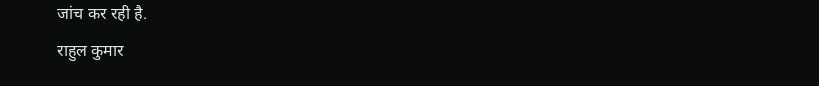जांच कर रही है.
राहुल कुमार